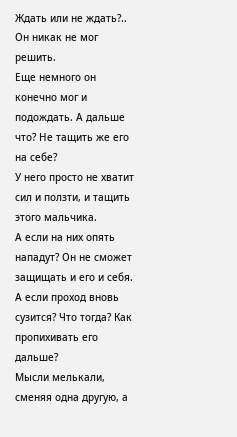Ждать или не ждать?..
Он никак не мог решить.
Еще немного он конечно мог и подождать. А дальше что? Не тащить же его на себе?
У него просто не хватит сил и ползти, и тащить этого мальчика.
А если на них опять нападут? Он не сможет защищать и его и себя. А если проход вновь сузится? Что тогда? Как пропихивать его дальше?
Мысли мелькали, сменяя одна другую, а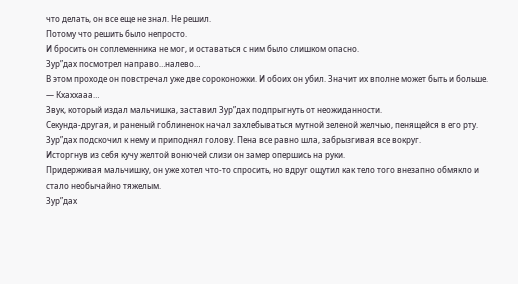что делать, он все еще не знал. Не решил.
Потому что решить было непросто.
И бросить он соплеменника не мог, и оставаться с ним было слишком опасно.
Зур”дах посмотрел направо…налево…
В этом проходе он повстречал уже две сороконожки. И обоих он убил. Значит их вполне может быть и больше.
— Кхаххааа…
Звук, который издал мальчишка, заставил Зур”дах подпрыгнуть от неожиданности.
Секунда-другая, и раненый гоблиненок начал захлебываться мутной зеленой желчью, пенящейся в его рту.
Зур”дах подскочил к нему и приподнял голову. Пена все равно шла, забрызгивая все вокруг.
Исторгнув из себя кучу желтой вонючей слизи он замер опершись на руки.
Придерживая мальчишку, он уже хотел что-то спросить, но вдруг ощутил как тело того внезапно обмякло и стало необычайно тяжелым.
Зур”дах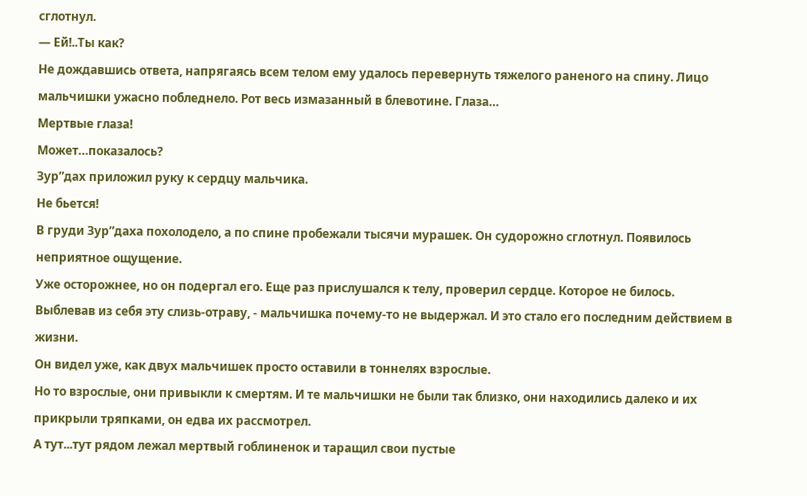сглотнул.
— Ей!..Ты как?
Не дождавшись ответа, напрягаясь всем телом ему удалось перевернуть тяжелого раненого на спину. Лицо мальчишки ужасно побледнело. Рот весь измазанный в блевотине. Глаза…
Мертвые глаза!
Может…показалось?
Зур”дах приложил руку к сердцу мальчика.
Не бьется!
В груди Зур”даха похолодело, а по спине пробежали тысячи мурашек. Он судорожно сглотнул. Появилось неприятное ощущение.
Уже осторожнее, но он подергал его. Еще раз прислушался к телу, проверил сердце. Которое не билось.
Выблевав из себя эту слизь-отраву, - мальчишка почему-то не выдержал. И это стало его последним действием в жизни.
Он видел уже, как двух мальчишек просто оставили в тоннелях взрослые.
Но то взрослые, они привыкли к смертям. И те мальчишки не были так близко, они находились далеко и их прикрыли тряпками, он едва их рассмотрел.
А тут...тут рядом лежал мертвый гоблиненок и таращил свои пустые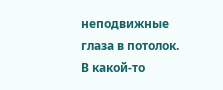неподвижные глаза в потолок.
В какой-то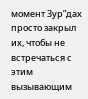момент Зур”дах просто закрыл их, чтобы не встречаться с этим вызывающим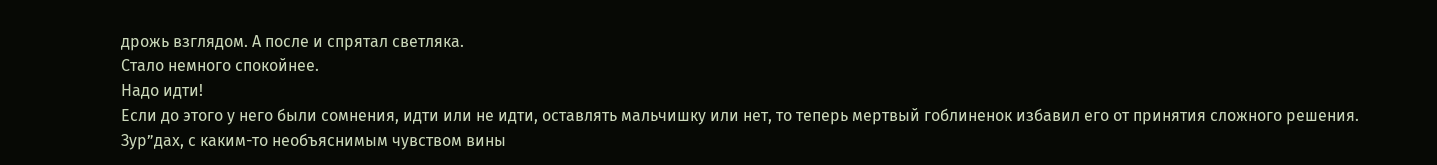дрожь взглядом. А после и спрятал светляка.
Стало немного спокойнее.
Надо идти!
Если до этого у него были сомнения, идти или не идти, оставлять мальчишку или нет, то теперь мертвый гоблиненок избавил его от принятия сложного решения.
Зур”дах, с каким-то необъяснимым чувством вины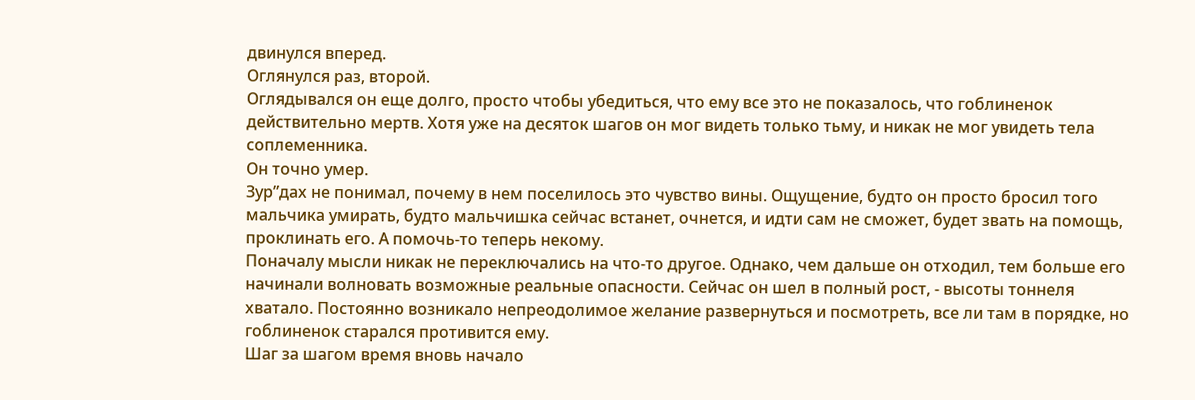двинулся вперед.
Оглянулся раз, второй.
Оглядывался он еще долго, просто чтобы убедиться, что ему все это не показалось, что гоблиненок действительно мертв. Хотя уже на десяток шагов он мог видеть только тьму, и никак не мог увидеть тела соплеменника.
Он точно умер.
Зур”дах не понимал, почему в нем поселилось это чувство вины. Ощущение, будто он просто бросил того мальчика умирать, будто мальчишка сейчас встанет, очнется, и идти сам не сможет, будет звать на помощь, проклинать его. А помочь-то теперь некому.
Поначалу мысли никак не переключались на что-то другое. Однако, чем дальше он отходил, тем больше его начинали волновать возможные реальные опасности. Сейчас он шел в полный рост, - высоты тоннеля хватало. Постоянно возникало непреодолимое желание развернуться и посмотреть, все ли там в порядке, но гоблиненок старался противится ему.
Шаг за шагом время вновь начало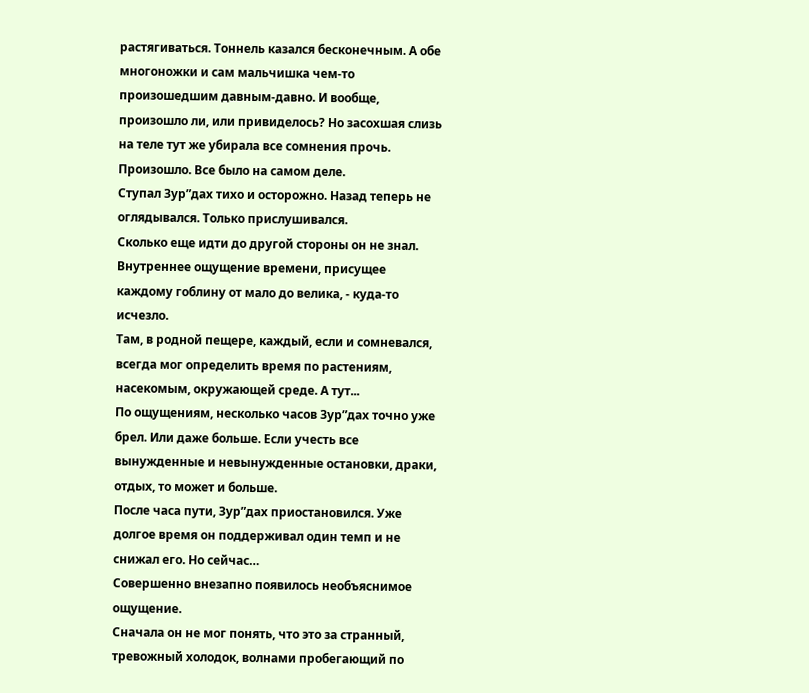растягиваться. Тоннель казался бесконечным. А обе многоножки и сам мальчишка чем-то произошедшим давным-давно. И вообще, произошло ли, или привиделось? Но засохшая слизь на теле тут же убирала все сомнения прочь. Произошло. Все было на самом деле.
Ступал Зур”дах тихо и осторожно. Назад теперь не оглядывался. Только прислушивался.
Сколько еще идти до другой стороны он не знал. Внутреннее ощущение времени, присущее каждому гоблину от мало до велика, - куда-то исчезло.
Там, в родной пещере, каждый, если и сомневался, всегда мог определить время по растениям, насекомым, окружающей среде. А тут...
По ощущениям, несколько часов Зур”дах точно уже брел. Или даже больше. Если учесть все вынужденные и невынужденные остановки, драки, отдых, то может и больше.
После часа пути, Зур”дах приостановился. Уже долгое время он поддерживал один темп и не снижал его. Но сейчас…
Совершенно внезапно появилось необъяснимое ощущение.
Сначала он не мог понять, что это за странный, тревожный холодок, волнами пробегающий по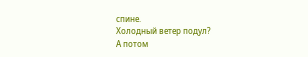спине.
Холодный ветер подул?
А потом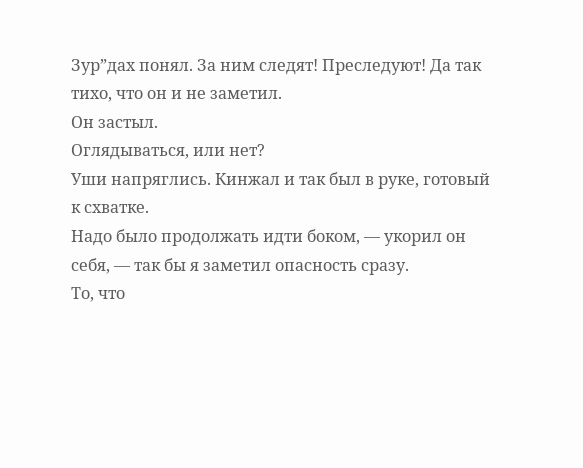Зур”дах понял. За ним следят! Преследуют! Да так тихо, что он и не заметил.
Он застыл.
Оглядываться, или нет?
Уши напряглись. Кинжал и так был в руке, готовый к схватке.
Надо было продолжать идти боком, — укорил он себя, — так бы я заметил опасность сразу.
То, что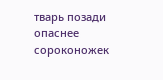тварь позади опаснее сороконожек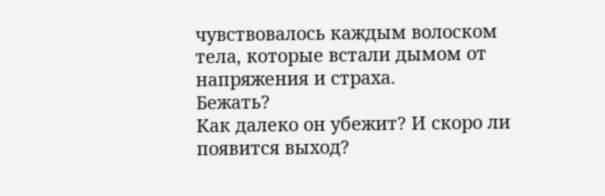чувствовалось каждым волоском тела, которые встали дымом от напряжения и страха.
Бежать?
Как далеко он убежит? И скоро ли появится выход?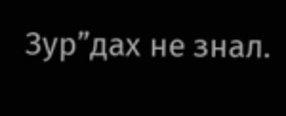Зур”дах не знал.